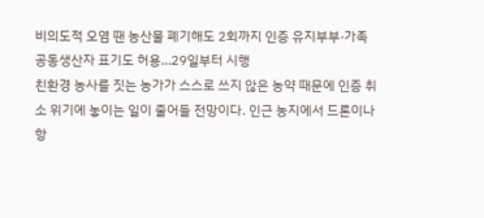비의도적 오염 땐 농산물 폐기해도 2회까지 인증 유지부부·가족 공동생산자 표기도 허용…29일부터 시행
친환경 농사를 짓는 농가가 스스로 쓰지 않은 농약 때문에 인증 취소 위기에 놓이는 일이 줄어들 전망이다. 인근 농지에서 드론이나 항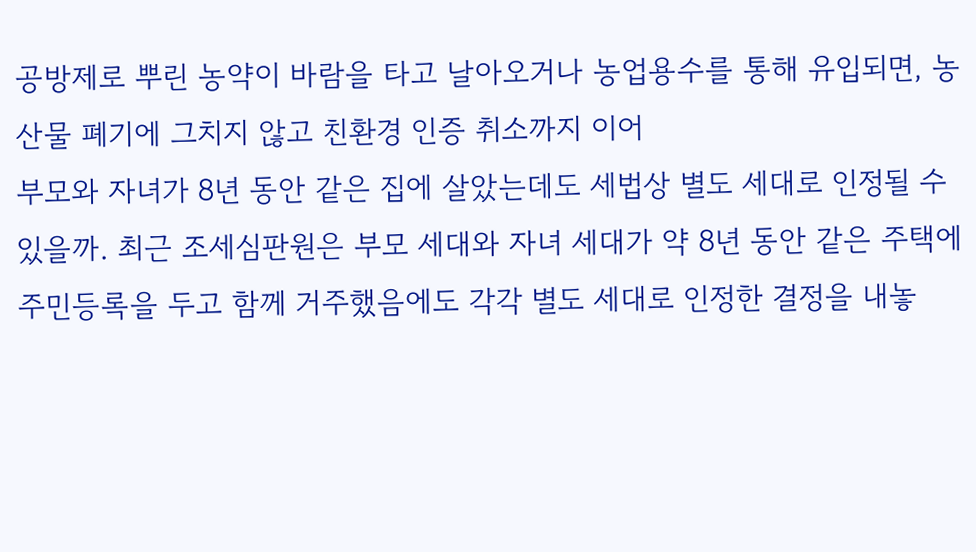공방제로 뿌린 농약이 바람을 타고 날아오거나 농업용수를 통해 유입되면, 농산물 폐기에 그치지 않고 친환경 인증 취소까지 이어
부모와 자녀가 8년 동안 같은 집에 살았는데도 세법상 별도 세대로 인정될 수 있을까. 최근 조세심판원은 부모 세대와 자녀 세대가 약 8년 동안 같은 주택에 주민등록을 두고 함께 거주했음에도 각각 별도 세대로 인정한 결정을 내놓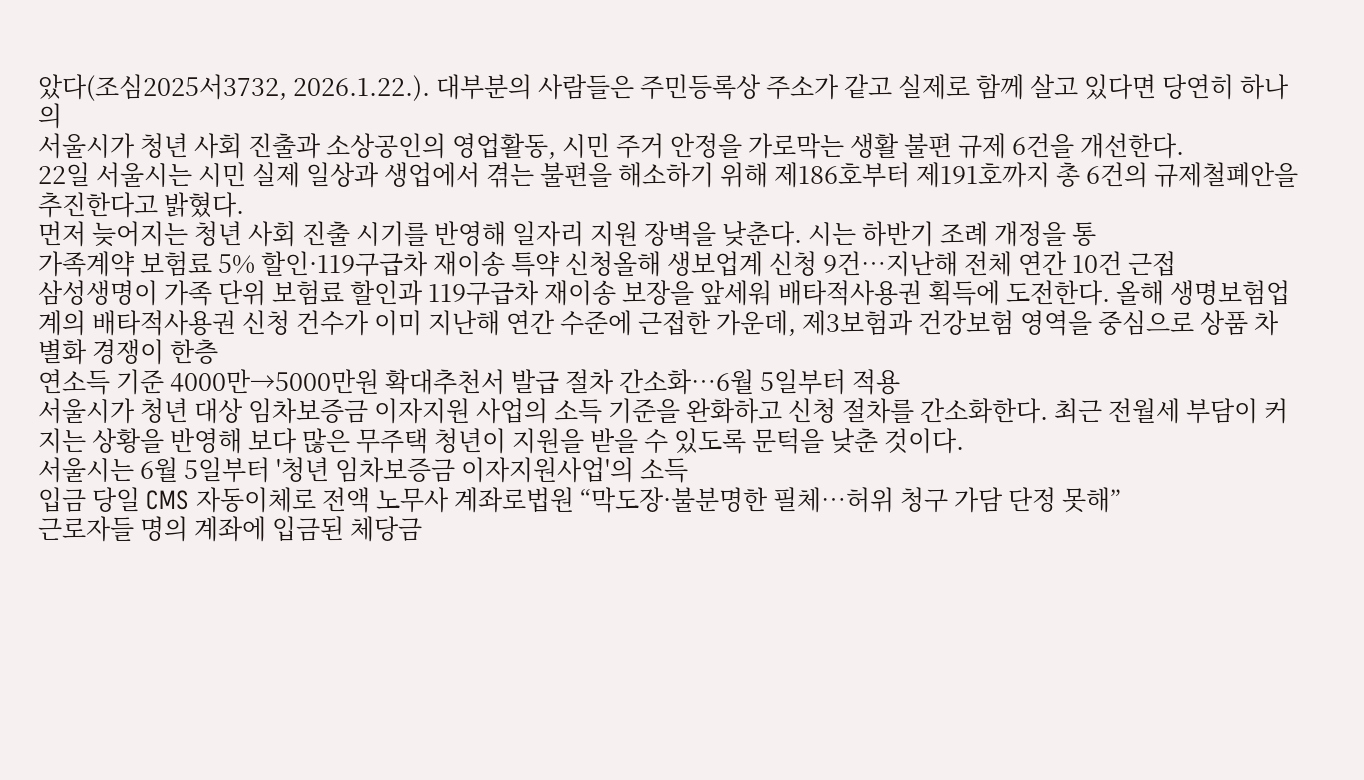았다(조심2025서3732, 2026.1.22.). 대부분의 사람들은 주민등록상 주소가 같고 실제로 함께 살고 있다면 당연히 하나의
서울시가 청년 사회 진출과 소상공인의 영업활동, 시민 주거 안정을 가로막는 생활 불편 규제 6건을 개선한다.
22일 서울시는 시민 실제 일상과 생업에서 겪는 불편을 해소하기 위해 제186호부터 제191호까지 총 6건의 규제철폐안을 추진한다고 밝혔다.
먼저 늦어지는 청년 사회 진출 시기를 반영해 일자리 지원 장벽을 낮춘다. 시는 하반기 조례 개정을 통
가족계약 보험료 5% 할인·119구급차 재이송 특약 신청올해 생보업계 신청 9건⋯지난해 전체 연간 10건 근접
삼성생명이 가족 단위 보험료 할인과 119구급차 재이송 보장을 앞세워 배타적사용권 획득에 도전한다. 올해 생명보험업계의 배타적사용권 신청 건수가 이미 지난해 연간 수준에 근접한 가운데, 제3보험과 건강보험 영역을 중심으로 상품 차별화 경쟁이 한층
연소득 기준 4000만→5000만원 확대추천서 발급 절차 간소화⋯6월 5일부터 적용
서울시가 청년 대상 임차보증금 이자지원 사업의 소득 기준을 완화하고 신청 절차를 간소화한다. 최근 전월세 부담이 커지는 상황을 반영해 보다 많은 무주택 청년이 지원을 받을 수 있도록 문턱을 낮춘 것이다.
서울시는 6월 5일부터 '청년 임차보증금 이자지원사업'의 소득
입금 당일 CMS 자동이체로 전액 노무사 계좌로법원 “막도장·불분명한 필체…허위 청구 가담 단정 못해”
근로자들 명의 계좌에 입금된 체당금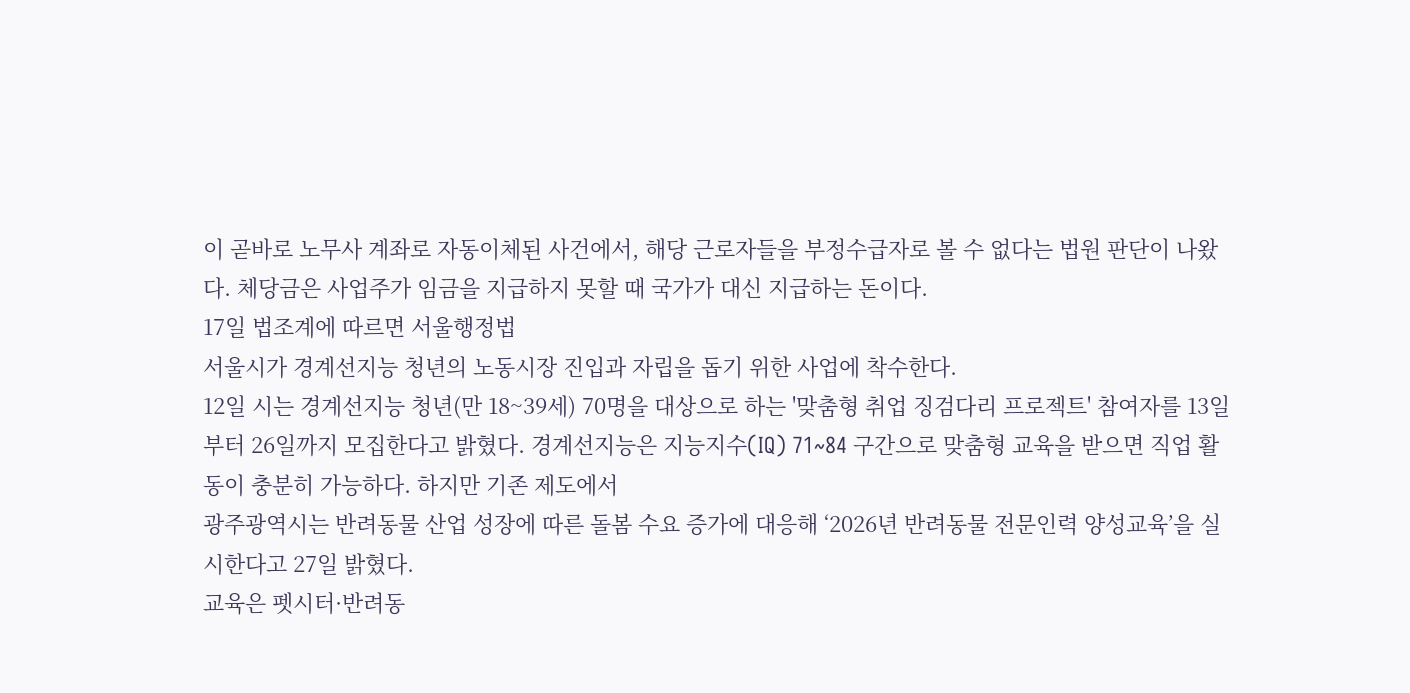이 곧바로 노무사 계좌로 자동이체된 사건에서, 해당 근로자들을 부정수급자로 볼 수 없다는 법원 판단이 나왔다. 체당금은 사업주가 임금을 지급하지 못할 때 국가가 대신 지급하는 돈이다.
17일 법조계에 따르면 서울행정법
서울시가 경계선지능 청년의 노동시장 진입과 자립을 돕기 위한 사업에 착수한다.
12일 시는 경계선지능 청년(만 18~39세) 70명을 대상으로 하는 '맞춤형 취업 징검다리 프로젝트' 참여자를 13일부터 26일까지 모집한다고 밝혔다. 경계선지능은 지능지수(IQ) 71~84 구간으로 맞춤형 교육을 받으면 직업 활동이 충분히 가능하다. 하지만 기존 제도에서
광주광역시는 반려동물 산업 성장에 따른 돌봄 수요 증가에 대응해 ‘2026년 반려동물 전문인력 양성교육’을 실시한다고 27일 밝혔다.
교육은 펫시터·반려동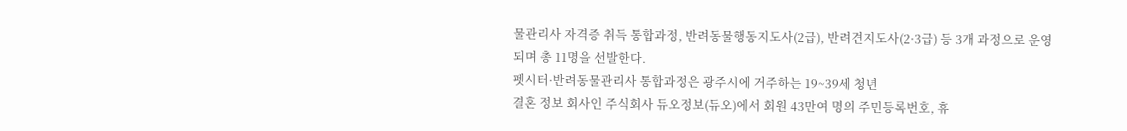물관리사 자격증 취득 통합과정, 반려동물행동지도사(2급), 반려견지도사(2·3급) 등 3개 과정으로 운영되며 총 11명을 선발한다.
펫시터·반려동물관리사 통합과정은 광주시에 거주하는 19~39세 청년
결혼 정보 회사인 주식회사 듀오정보(듀오)에서 회원 43만여 명의 주민등록번호, 휴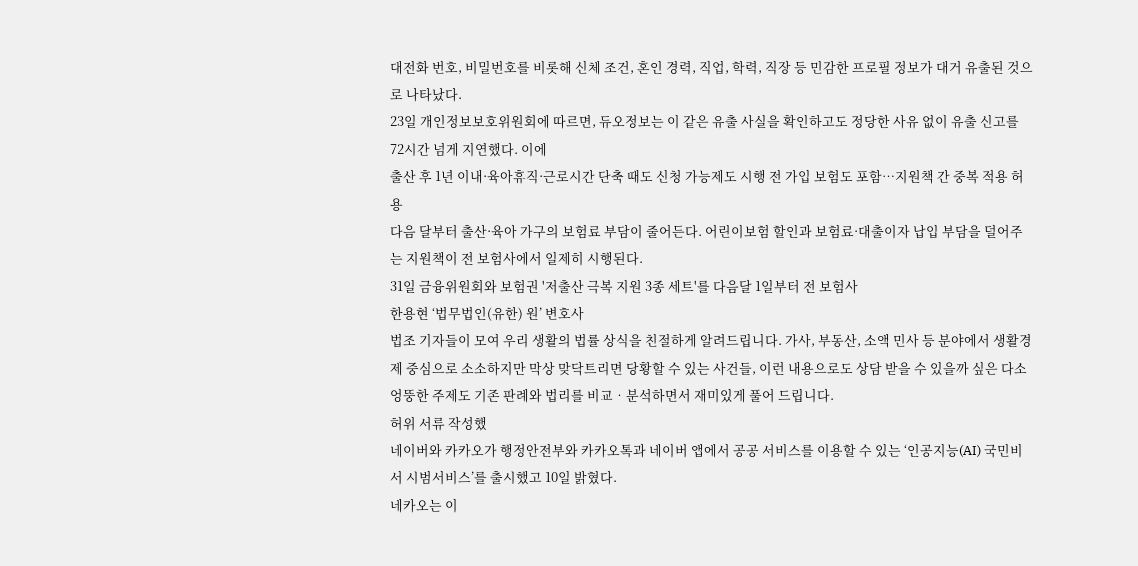대전화 번호, 비밀번호를 비롯해 신체 조건, 혼인 경력, 직업, 학력, 직장 등 민감한 프로필 정보가 대거 유출된 것으로 나타났다.
23일 개인정보보호위원회에 따르면, 듀오정보는 이 같은 유출 사실을 확인하고도 정당한 사유 없이 유출 신고를 72시간 넘게 지연했다. 이에
출산 후 1년 이내·육아휴직·근로시간 단축 때도 신청 가능제도 시행 전 가입 보험도 포함…지원책 간 중복 적용 허용
다음 달부터 출산·육아 가구의 보험료 부담이 줄어든다. 어린이보험 할인과 보험료·대출이자 납입 부담을 덜어주는 지원책이 전 보험사에서 일제히 시행된다.
31일 금융위원회와 보험권 '저출산 극복 지원 3종 세트'를 다음달 1일부터 전 보험사
한용현 ‘법무법인(유한) 원’ 변호사
법조 기자들이 모여 우리 생활의 법률 상식을 친절하게 알려드립니다. 가사, 부동산, 소액 민사 등 분야에서 생활경제 중심으로 소소하지만 막상 맞닥트리면 당황할 수 있는 사건들, 이런 내용으로도 상담 받을 수 있을까 싶은 다소 엉뚱한 주제도 기존 판례와 법리를 비교‧분석하면서 재미있게 풀어 드립니다.
허위 서류 작성했
네이버와 카카오가 행정안전부와 카카오톡과 네이버 앱에서 공공 서비스를 이용할 수 있는 ‘인공지능(AI) 국민비서 시범서비스’를 출시했고 10일 밝혔다.
네카오는 이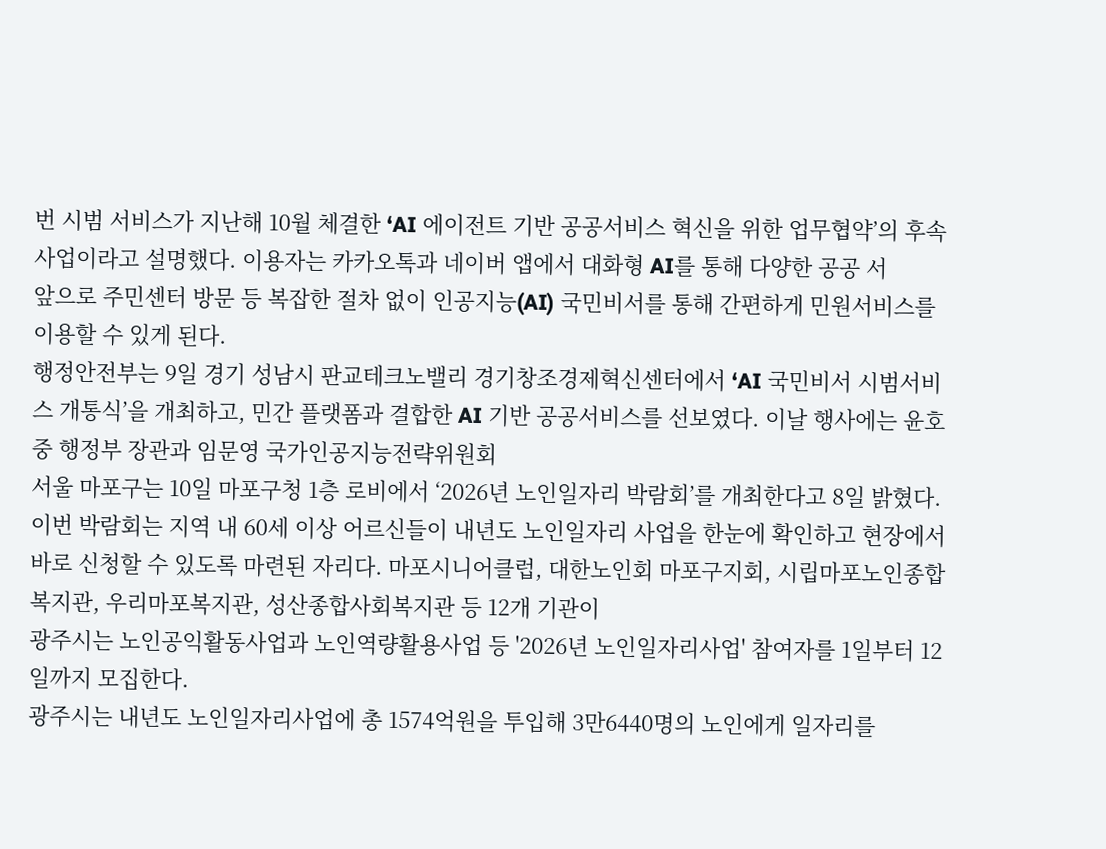번 시범 서비스가 지난해 10월 체결한 ‘AI 에이전트 기반 공공서비스 혁신을 위한 업무협약’의 후속 사업이라고 설명했다. 이용자는 카카오톡과 네이버 앱에서 대화형 AI를 통해 다양한 공공 서
앞으로 주민센터 방문 등 복잡한 절차 없이 인공지능(AI) 국민비서를 통해 간편하게 민원서비스를 이용할 수 있게 된다.
행정안전부는 9일 경기 성남시 판교테크노밸리 경기창조경제혁신센터에서 ‘AI 국민비서 시범서비스 개통식’을 개최하고, 민간 플랫폼과 결합한 AI 기반 공공서비스를 선보였다. 이날 행사에는 윤호중 행정부 장관과 임문영 국가인공지능전략위원회
서울 마포구는 10일 마포구청 1층 로비에서 ‘2026년 노인일자리 박람회’를 개최한다고 8일 밝혔다.
이번 박람회는 지역 내 60세 이상 어르신들이 내년도 노인일자리 사업을 한눈에 확인하고 현장에서 바로 신청할 수 있도록 마련된 자리다. 마포시니어클럽, 대한노인회 마포구지회, 시립마포노인종합복지관, 우리마포복지관, 성산종합사회복지관 등 12개 기관이
광주시는 노인공익활동사업과 노인역량활용사업 등 '2026년 노인일자리사업' 참여자를 1일부터 12일까지 모집한다.
광주시는 내년도 노인일자리사업에 총 1574억원을 투입해 3만6440명의 노인에게 일자리를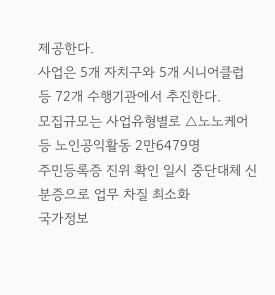제공한다.
사업은 5개 자치구와 5개 시니어클럽 등 72개 수행기관에서 추진한다.
모집규모는 사업유형별로 △노노케어 등 노인공익활동 2만6479명
주민등록증 진위 확인 일시 중단대체 신분증으로 업무 차질 최소화
국가정보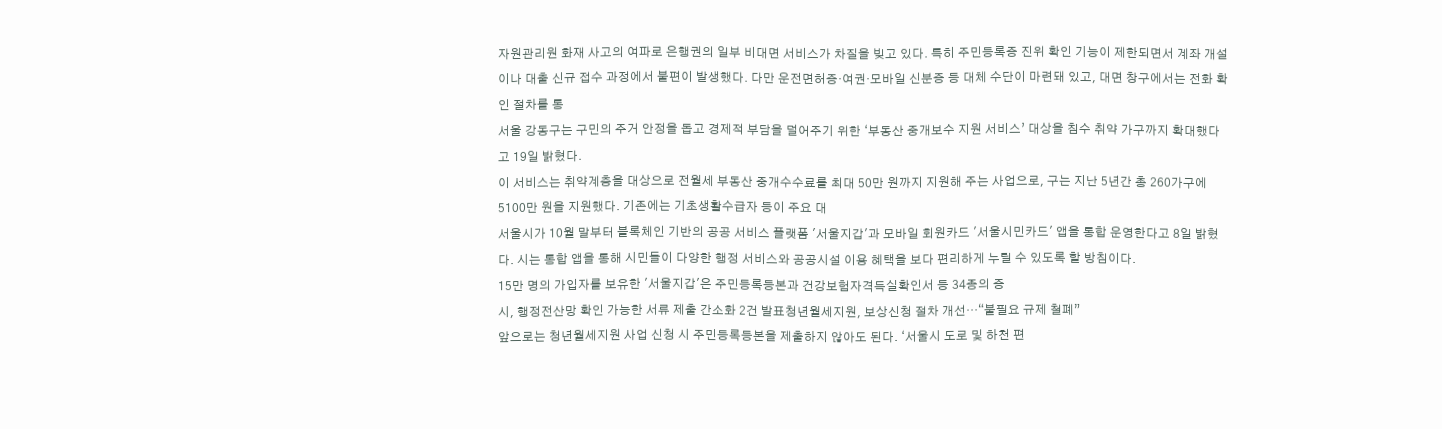자원관리원 화재 사고의 여파로 은행권의 일부 비대면 서비스가 차질을 빚고 있다. 특히 주민등록증 진위 확인 기능이 제한되면서 계좌 개설이나 대출 신규 접수 과정에서 불편이 발생했다. 다만 운전면허증·여권·모바일 신분증 등 대체 수단이 마련돼 있고, 대면 창구에서는 전화 확인 절차를 통
서울 강동구는 구민의 주거 안정을 돕고 경제적 부담을 덜어주기 위한 ‘부동산 중개보수 지원 서비스’ 대상을 침수 취약 가구까지 확대했다고 19일 밝혔다.
이 서비스는 취약계층을 대상으로 전월세 부동산 중개수수료를 최대 50만 원까지 지원해 주는 사업으로, 구는 지난 5년간 총 260가구에 5100만 원을 지원했다. 기존에는 기초생활수급자 등이 주요 대
서울시가 10월 말부터 블록체인 기반의 공공 서비스 플랫폼 '서울지갑'과 모바일 회원카드 '서울시민카드' 앱을 통합 운영한다고 8일 밝혔다. 시는 통합 앱을 통해 시민들이 다양한 행정 서비스와 공공시설 이용 혜택을 보다 편리하게 누릴 수 있도록 할 방침이다.
15만 명의 가입자를 보유한 '서울지갑'은 주민등록등본과 건강보험자격득실확인서 등 34종의 증
시, 행정전산망 확인 가능한 서류 제출 간소화 2건 발표청년월세지원, 보상신청 절차 개선…“불필요 규제 철폐”
앞으로는 청년월세지원 사업 신청 시 주민등록등본을 제출하지 않아도 된다. ‘서울시 도로 및 하천 편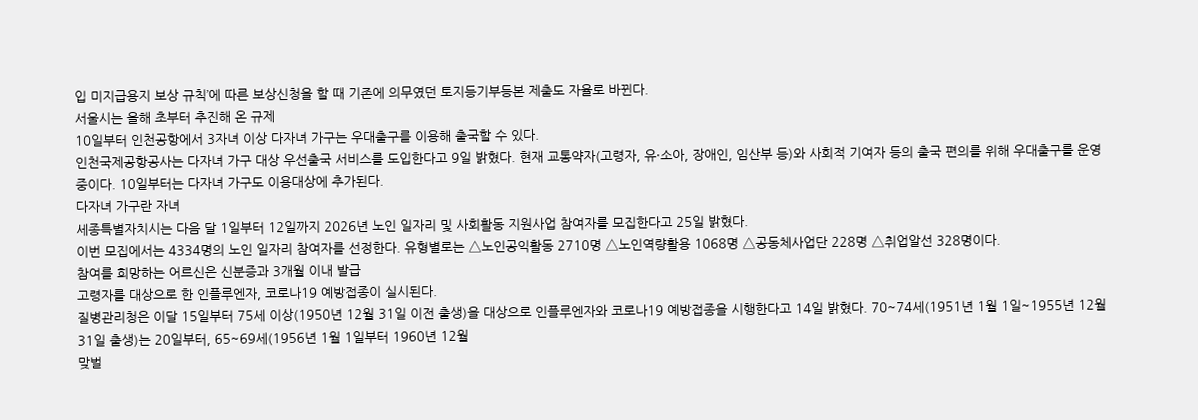입 미지급용지 보상 규칙’에 따른 보상신청을 할 때 기존에 의무였던 토지등기부등본 제출도 자율로 바뀐다.
서울시는 올해 초부터 추진해 온 규제
10일부터 인천공항에서 3자녀 이상 다자녀 가구는 우대출구를 이용해 출국할 수 있다.
인천국제공항공사는 다자녀 가구 대상 우선출국 서비스를 도입한다고 9일 밝혔다. 현재 교통약자(고령자, 유·소아, 장애인, 임산부 등)와 사회적 기여자 등의 출국 편의를 위해 우대출구를 운영 중이다. 10일부터는 다자녀 가구도 이용대상에 추가된다.
다자녀 가구란 자녀
세종특별자치시는 다음 달 1일부터 12일까지 2026년 노인 일자리 및 사회활동 지원사업 참여자를 모집한다고 25일 밝혔다.
이번 모집에서는 4334명의 노인 일자리 참여자를 선정한다. 유형별로는 △노인공익활동 2710명 △노인역량활용 1068명 △공동체사업단 228명 △취업알선 328명이다.
참여를 희망하는 어르신은 신분증과 3개월 이내 발급
고령자를 대상으로 한 인플루엔자, 코로나19 예방접종이 실시된다.
질병관리청은 이달 15일부터 75세 이상(1950년 12월 31일 이전 출생)을 대상으로 인플루엔자와 코로나19 예방접종을 시행한다고 14일 밝혔다. 70~74세(1951년 1월 1일~1955년 12월 31일 출생)는 20일부터, 65~69세(1956년 1월 1일부터 1960년 12월
맞벌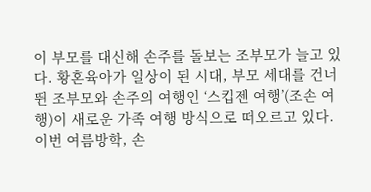이 부모를 대신해 손주를 돌보는 조부모가 늘고 있다. 황혼육아가 일상이 된 시대, 부모 세대를 건너뛴 조부모와 손주의 여행인 ‘스킵젠 여행’(조손 여행)이 새로운 가족 여행 방식으로 떠오르고 있다. 이번 여름방학, 손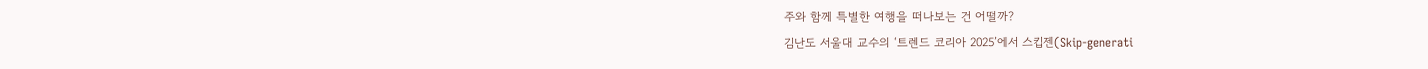주와 함께 특별한 여행을 떠나보는 건 어떨까?
김난도 서울대 교수의 ‘트렌드 코리아 2025’에서 스킵젠(Skip-generati